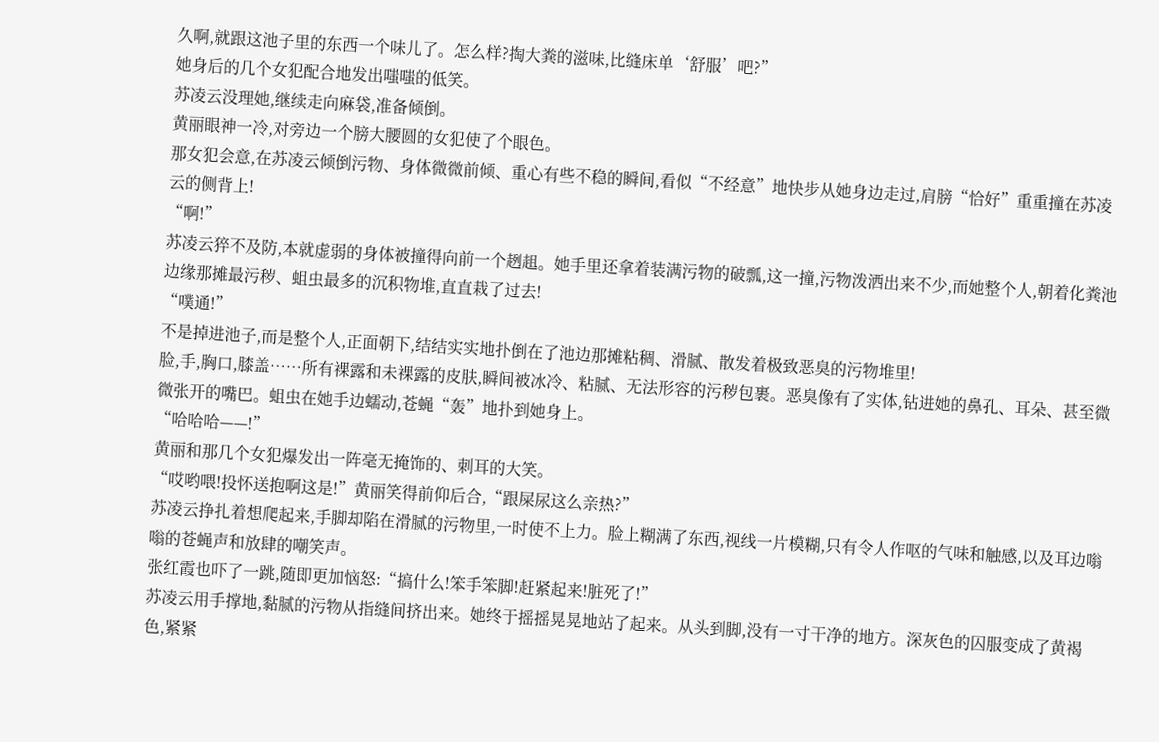久啊,就跟这池子里的东西一个味儿了。怎么样?掏大粪的滋味,比缝床单‘舒服’吧?”
她身后的几个女犯配合地发出嗤嗤的低笑。
苏凌云没理她,继续走向麻袋,准备倾倒。
黄丽眼神一冷,对旁边一个膀大腰圆的女犯使了个眼色。
那女犯会意,在苏凌云倾倒污物、身体微微前倾、重心有些不稳的瞬间,看似“不经意”地快步从她身边走过,肩膀“恰好”重重撞在苏凌云的侧背上!
“啊!”
苏凌云猝不及防,本就虚弱的身体被撞得向前一个趔趄。她手里还拿着装满污物的破瓢,这一撞,污物泼洒出来不少,而她整个人,朝着化粪池边缘那摊最污秽、蛆虫最多的沉积物堆,直直栽了过去!
“噗通!”
不是掉进池子,而是整个人,正面朝下,结结实实地扑倒在了池边那摊粘稠、滑腻、散发着极致恶臭的污物堆里!
脸,手,胸口,膝盖……所有裸露和未裸露的皮肤,瞬间被冰冷、粘腻、无法形容的污秽包裹。恶臭像有了实体,钻进她的鼻孔、耳朵、甚至微微张开的嘴巴。蛆虫在她手边蠕动,苍蝇“轰”地扑到她身上。
“哈哈哈——!”
黄丽和那几个女犯爆发出一阵毫无掩饰的、刺耳的大笑。
“哎哟喂!投怀送抱啊这是!”黄丽笑得前仰后合,“跟屎尿这么亲热?”
苏凌云挣扎着想爬起来,手脚却陷在滑腻的污物里,一时使不上力。脸上糊满了东西,视线一片模糊,只有令人作呕的气味和触感,以及耳边嗡嗡的苍蝇声和放肆的嘲笑声。
张红霞也吓了一跳,随即更加恼怒:“搞什么!笨手笨脚!赶紧起来!脏死了!”
苏凌云用手撑地,黏腻的污物从指缝间挤出来。她终于摇摇晃晃地站了起来。从头到脚,没有一寸干净的地方。深灰色的囚服变成了黄褐色,紧紧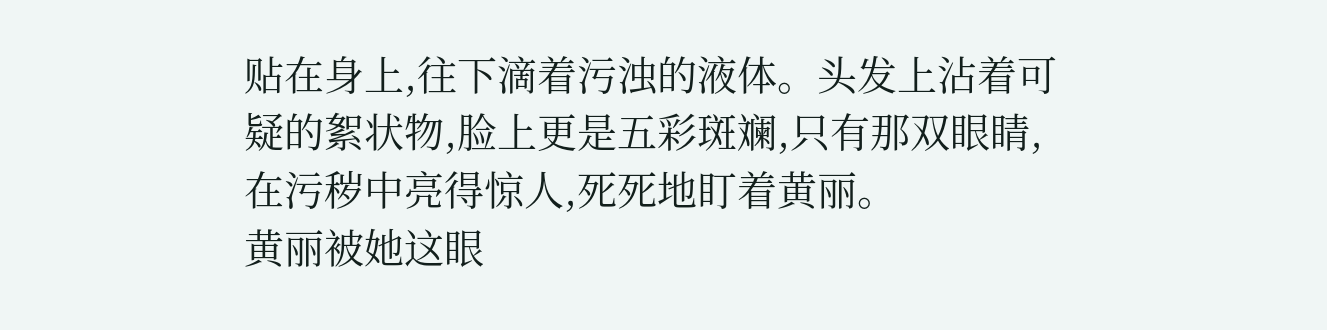贴在身上,往下滴着污浊的液体。头发上沾着可疑的絮状物,脸上更是五彩斑斓,只有那双眼睛,在污秽中亮得惊人,死死地盯着黄丽。
黄丽被她这眼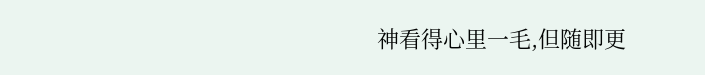神看得心里一毛,但随即更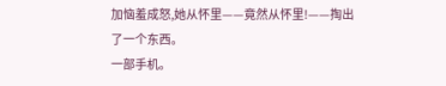加恼羞成怒,她从怀里——竟然从怀里!——掏出了一个东西。
一部手机。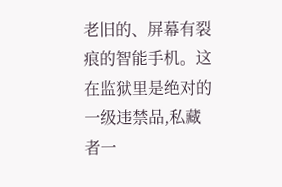老旧的、屏幕有裂痕的智能手机。这在监狱里是绝对的一级违禁品,私藏者一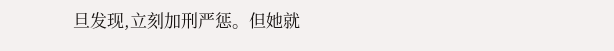旦发现,立刻加刑严惩。但她就